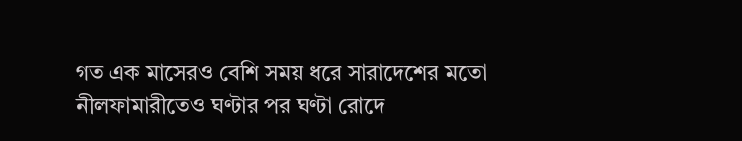গত এক মাসেরও বেশি সময় ধরে সারাদেশের মতো নীলফামারীতেও ঘণ্টার পর ঘণ্টা রোদে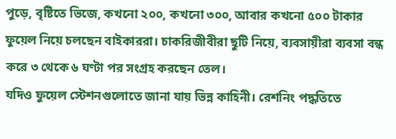পুড়ে, বৃষ্টিতে ভিজে, কখনো ২০০, কখনো ৩০০, আবার কখনো ৫০০ টাকার ফুয়েল নিয়ে চলছেন বাইকাররা। চাকরিজীবীরা ছুটি নিয়ে, ব্যবসায়ীরা ব্যবসা বন্ধ করে ৩ থেকে ৬ ঘণ্টা পর সংগ্রহ করছেন তেল।
যদিও ফুয়েল স্টেশনগুলোতে জানা যায় ভিন্ন কাহিনী। রেশনিং পদ্ধতিতে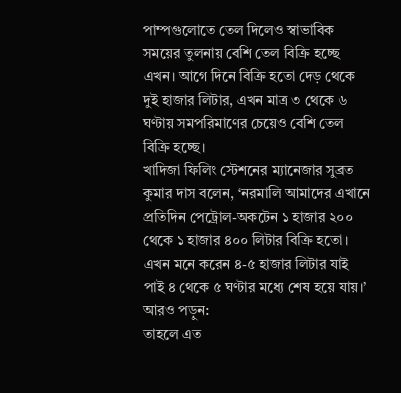পাম্পগুলোতে তেল দিলেও স্বাভাবিক সময়ের তুলনায় বেশি তেল বিক্রি হচ্ছে এখন। আগে দিনে বিক্রি হতো দেড় থেকে দুই হাজার লিটার, এখন মাত্র ৩ থেকে ৬ ঘণ্টায় সমপরিমাণের চেয়েও বেশি তেল বিক্রি হচ্ছে।
খাদিজা ফিলিং স্টেশনের ম্যানেজার সুব্রত কুমার দাস বলেন, ‘নরমালি আমাদের এখানে প্রতিদিন পেট্রোল-অকটেন ১ হাজার ২০০ থেকে ১ হাজার ৪০০ লিটার বিক্রি হতো। এখন মনে করেন ৪-৫ হাজার লিটার যাই পাই ৪ থেকে ৫ ঘণ্টার মধ্যে শেষ হয়ে যায়।’
আরও পড়ুন:
তাহলে এত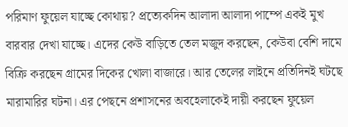পরিমাণ ফুয়েল যাচ্ছে কোথায়? প্রত্যেকদিন আলাদা আলাদা পাম্পে একই মুখ বারবার দেখা যাচ্ছে। এদের কেউ বাড়িতে তেল মজুদ করছেন, কেউবা বেশি দামে বিক্রি করছেন গ্রামের দিকের খোলা বাজারে। আর তেলের লাইনে প্রতিদিনই ঘটছে মারামারির ঘটনা। এর পেছনে প্রশাসনের অবহেলাকেই দায়ী করছেন ফুয়েল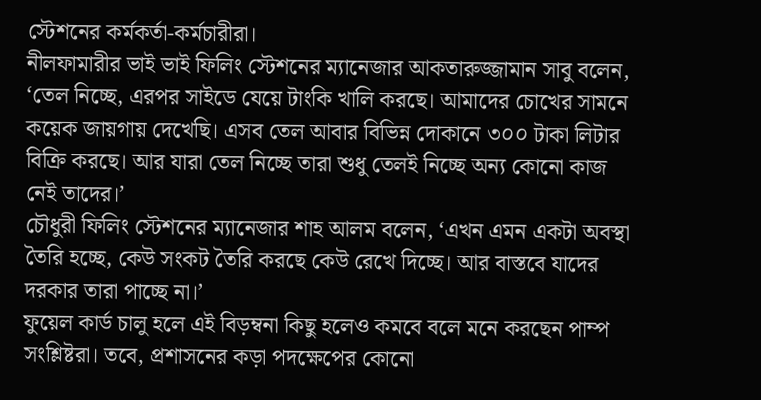স্টেশনের কর্মকর্তা-কর্মচারীরা।
নীলফামারীর ভাই ভাই ফিলিং স্টেশনের ম্যানেজার আকতারুজ্জামান সাবু বলেন, ‘তেল নিচ্ছে, এরপর সাইডে যেয়ে টাংকি খালি করছে। আমাদের চোখের সামনে কয়েক জায়গায় দেখেছি। এসব তেল আবার বিভিন্ন দোকানে ৩০০ টাকা লিটার বিক্রি করছে। আর যারা তেল নিচ্ছে তারা শুধু তেলই নিচ্ছে অন্য কোনো কাজ নেই তাদের।’
চৌধুরী ফিলিং স্টেশনের ম্যানেজার শাহ আলম বলেন, ‘এখন এমন একটা অবস্থা তৈরি হচ্ছে, কেউ সংকট তৈরি করছে কেউ রেখে দিচ্ছে। আর বাস্তবে যাদের দরকার তারা পাচ্ছে না।’
ফুয়েল কার্ড চালু হলে এই বিড়ম্বনা কিছু হলেও কমবে বলে মনে করছেন পাম্প সংশ্লিষ্টরা। তবে, প্রশাসনের কড়া পদক্ষেপের কোনো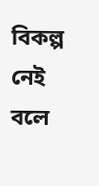বিকল্প নেই বলে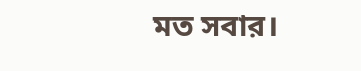মত সবার।